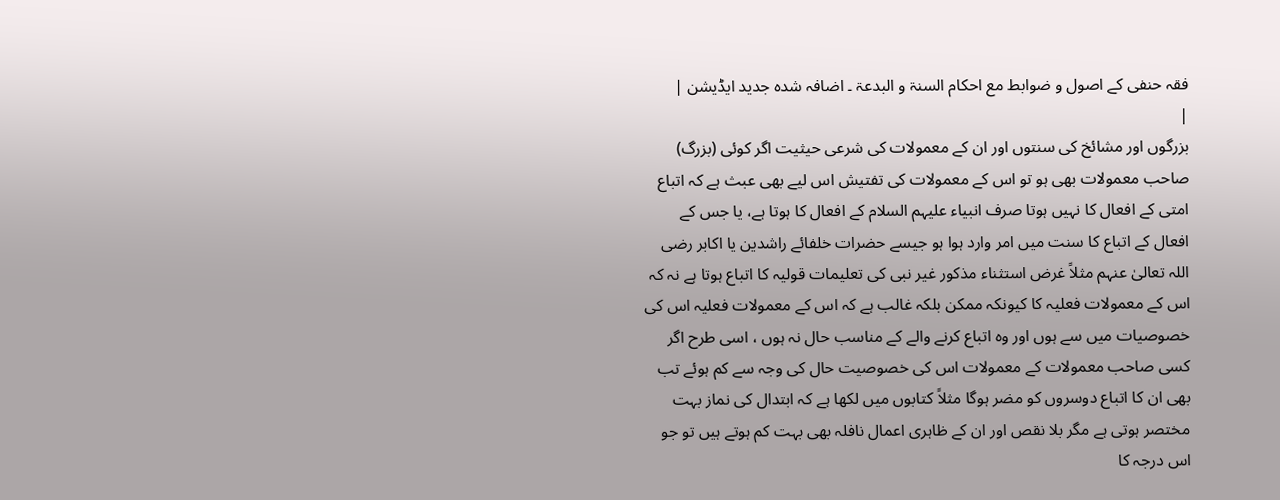فقہ حنفی کے اصول و ضوابط مع احکام السنۃ و البدعۃ ۔ اضافہ شدہ جدید ایڈیشن |
|
بزرگوں اور مشائخ کی سنتوں اور ان کے معمولات کی شرعی حیثیت اگر کوئی (بزرگ) صاحب معمولات بھی ہو تو اس کے معمولات کی تفتیش اس لیے بھی عبث ہے کہ اتباع امتی کے افعال کا نہیں ہوتا صرف انبیاء علیہم السلام کے افعال کا ہوتا ہے، یا جس کے افعال کے اتباع کا سنت میں امر وارد ہوا ہو جیسے حضرات خلفائے راشدین یا اکابر رضی اللہ تعالیٰ عنہم مثلاً غرض استثناء مذکور غیر نبی کی تعلیمات قولیہ کا اتباع ہوتا ہے نہ کہ اس کے معمولات فعلیہ کا کیونکہ ممکن بلکہ غالب ہے کہ اس کے معمولات فعلیہ اس کی خصوصیات میں سے ہوں اور وہ اتباع کرنے والے کے مناسب حال نہ ہوں ، اسی طرح اگر کسی صاحب معمولات کے معمولات اس کی خصوصیت حال کی وجہ سے کم ہوئے تب بھی ان کا اتباع دوسروں کو مضر ہوگا مثلاً کتابوں میں لکھا ہے کہ ابتدال کی نماز بہت مختصر ہوتی ہے مگر بلا نقص اور ان کے ظاہری اعمال نافلہ بھی بہت کم ہوتے ہیں تو جو اس درجہ کا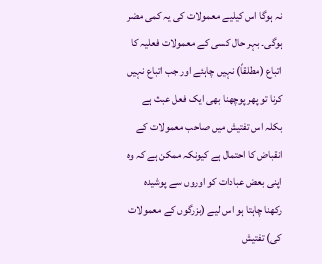نہ ہوگا اس کیلیے معمولات کی یہ کمی مضر ہوگی۔ بہر حال کسی کے معمولات فعلیہ کا اتباع (مطلقاً) نہیں چاہئے اور جب اتباع نہیں کرنا تو پھر پوچھنا بھی ایک فعل عبث ہے بکلہ اس تفتیش میں صاحب معمولات کے انقباض کا احتمال ہے کیونکہ ممکن ہے کہ وہ اپنی بعض عبادات کو اوروں سے پوشیدہ رکھنا چاہتا ہو اس لیے (بزرگوں کے معمولات کی) تفتیش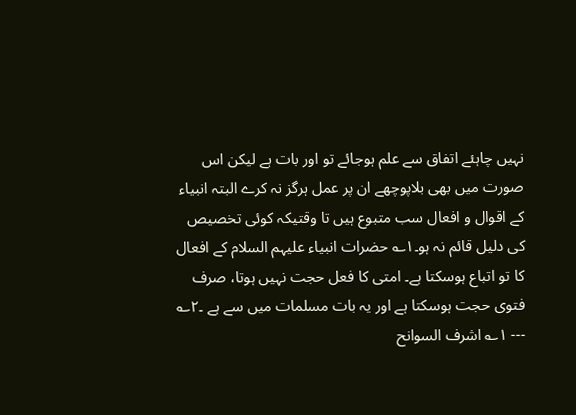نہیں چاہئے اتفاق سے علم ہوجائے تو اور بات ہے لیکن اس صورت میں بھی بلاپوچھے ان پر عمل ہرگز نہ کرے البتہ انبیاء کے اقوال و افعال سب متبوع ہیں تا وقتیکہ کوئی تخصیص کی دلیل قائم نہ ہو۔۱؎ حضرات انبیاء علیہم السلام کے افعال کا تو اتباع ہوسکتا ہے۔ امتی کا فعل حجت نہیں ہوتا، صرف فتوی حجت ہوسکتا ہے اور یہ بات مسلمات میں سے ہے ۔۲؎ --- ۱؎ اشرف السوانح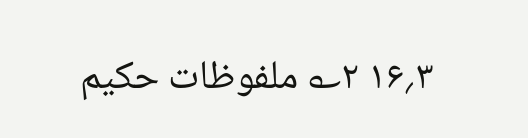۳؍۱۶ ۲؎ ملفوظات حکیم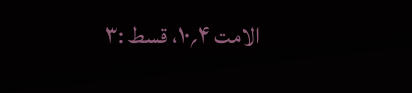الامت ۴؍۱۰، قسط :۳